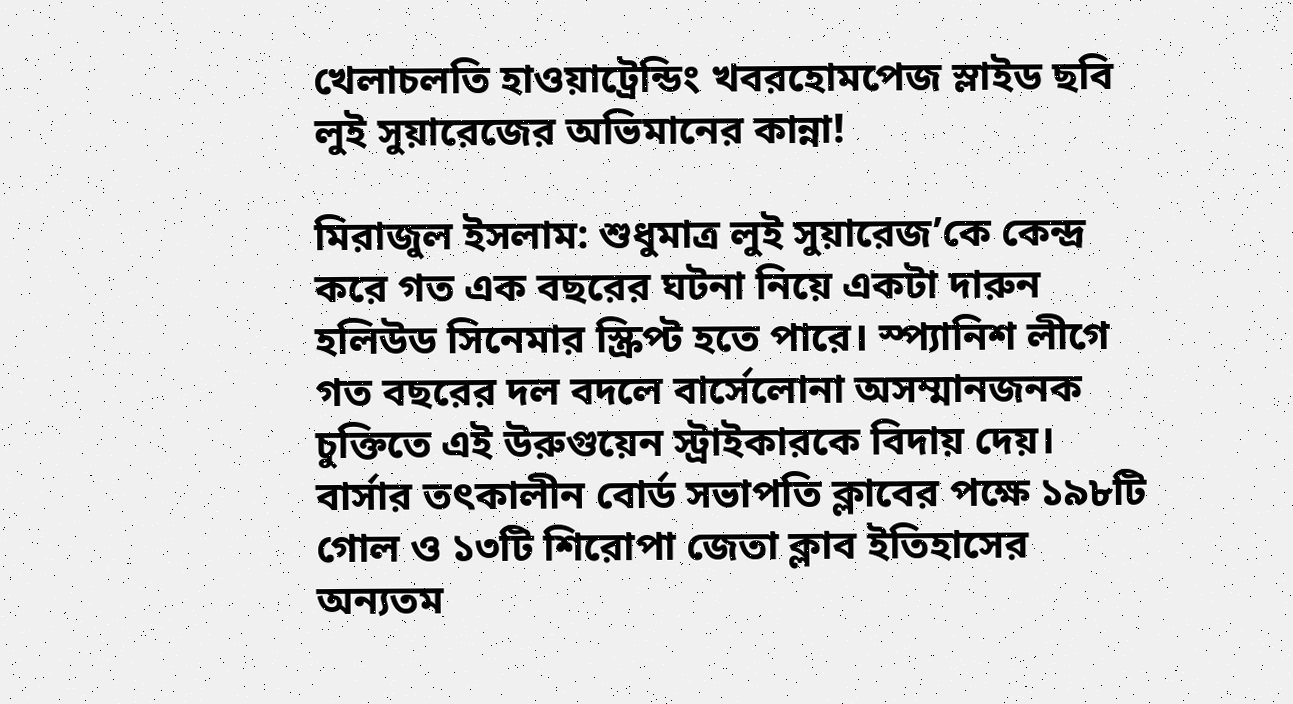খেলাচলতি হাওয়াট্রেন্ডিং খবরহোমপেজ স্লাইড ছবি
লুই সুয়ারেজের অভিমানের কান্না!

মিরাজুল ইসলাম: শুধুমাত্র লুই সুয়ারেজ’কে কেন্দ্র করে গত এক বছরের ঘটনা নিয়ে একটা দারুন হলিউড সিনেমার স্ক্রিপ্ট হতে পারে। স্প্যানিশ লীগে গত বছরের দল বদলে বার্সেলোনা অসম্মানজনক চুক্তিতে এই উরুগুয়েন স্ট্রাইকারকে বিদায় দেয়। বার্সার তৎকালীন বোর্ড সভাপতি ক্লাবের পক্ষে ১৯৮টি গোল ও ১৩টি শিরোপা জেতা ক্লাব ইতিহাসের অন্যতম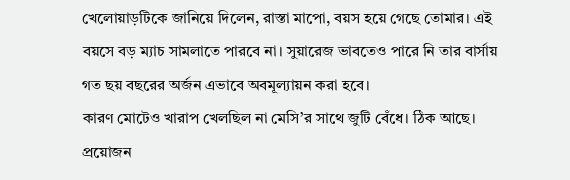খেলোয়াড়টিকে জানিয়ে দিলেন, রাস্তা মাপো, বয়স হয়ে গেছে তোমার। এই বয়সে বড় ম্যাচ সামলাতে পারবে না। সুয়ারেজ ভাবতেও পারে নি তার বার্সায় গত ছয় বছরের অর্জন এভাবে অবমূল্যায়ন করা হবে।
কারণ মোটেও খারাপ খেলছিল না মেসি’র সাথে জুটি বেঁধে। ঠিক আছে। প্রয়োজন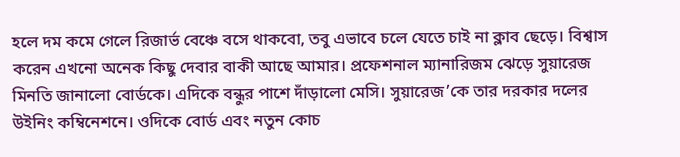হলে দম কমে গেলে রিজার্ভ বেঞ্চে বসে থাকবো, তবু এভাবে চলে যেতে চাই না ক্লাব ছেড়ে। বিশ্বাস করেন এখনো অনেক কিছু দেবার বাকী আছে আমার। প্রফেশনাল ম্যানারিজম ঝেড়ে সুয়ারেজ মিনতি জানালো বোর্ডকে। এদিকে বন্ধুর পাশে দাঁড়ালো মেসি। সুয়ারেজ’কে তার দরকার দলের উইনিং কম্বিনেশনে। ওদিকে বোর্ড এবং নতুন কোচ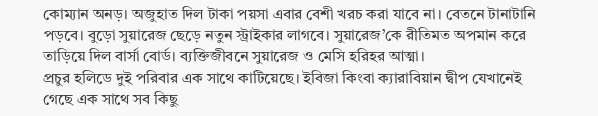কোম্যান অনড়। অজুহাত দিল টাকা পয়সা এবার বেশী খরচ করা যাবে না। বেতনে টানাটানি পড়বে। বুড়ো সুয়ারেজ ছেড়ে নতুন স্ট্রাইকার লাগবে। সুয়ারেজ’কে রীতিমত অপমান করে তাড়িয়ে দিল বার্সা বোর্ড। ব্যক্তিজীবনে সুয়ারেজ ও মেসি হরিহর আত্মা।
প্রচুর হলিডে দুই পরিবার এক সাথে কাটিয়েছে। ইবিজা কিংবা ক্যারাবিয়ান দ্বীপ যেখানেই গেছে এক সাথে সব কিছু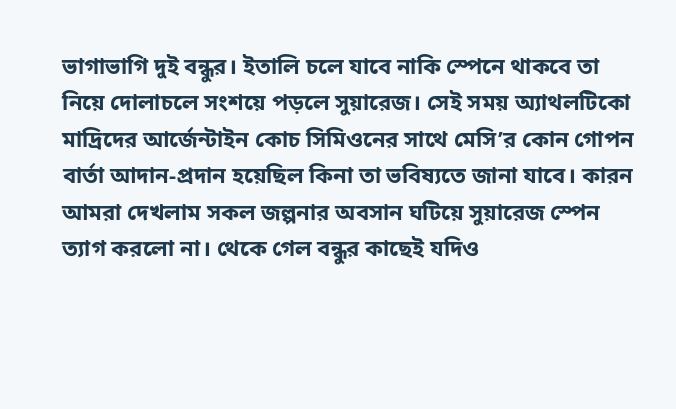ভাগাভাগি দুই বন্ধুর। ইতালি চলে যাবে নাকি স্পেনে থাকবে তা নিয়ে দোলাচলে সংশয়ে পড়লে সুয়ারেজ। সেই সময় অ্যাথলটিকো মাদ্রিদের আর্জেন্টাইন কোচ সিমিওনের সাথে মেসি’র কোন গোপন বার্তা আদান-প্রদান হয়েছিল কিনা তা ভবিষ্যতে জানা যাবে। কারন আমরা দেখলাম সকল জল্পনার অবসান ঘটিয়ে সুয়ারেজ স্পেন ত্যাগ করলো না। থেকে গেল বন্ধুর কাছেই যদিও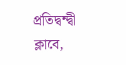প্রতিদ্বন্দ্বী ক্লাবে,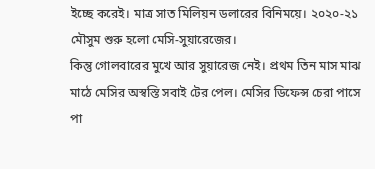ইচ্ছে করেই। মাত্র সাত মিলিয়ন ডলারের বিনিময়ে। ২০২০-২১ মৌসুম শুরু হলো মেসি-সুয়ারেজের।
কিন্তু গোলবারের মুখে আর সুয়ারেজ নেই। প্রথম তিন মাস মাঝ মাঠে মেসির অস্বস্তি সবাই টের পেল। মেসির ডিফেন্স চেরা পাসে পা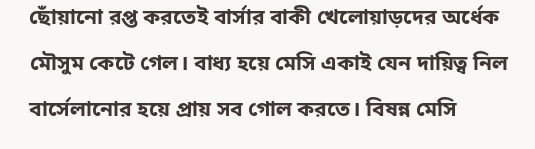ছোঁয়ানো রপ্ত করতেই বার্সার বাকী খেলোয়াড়দের অর্ধেক মৌসুম কেটে গেল। বাধ্য হয়ে মেসি একাই যেন দায়িত্ব নিল বার্সেলানোর হয়ে প্রায় সব গোল করতে। বিষন্ন মেসি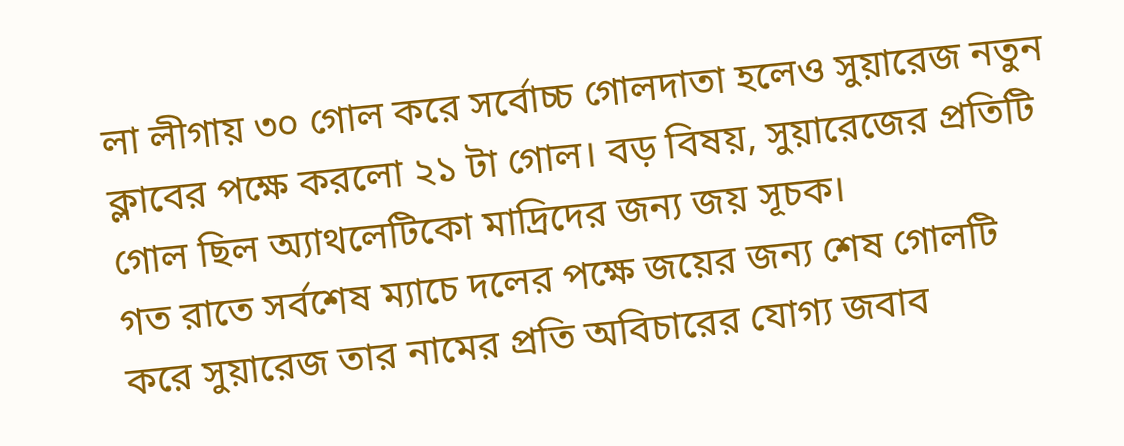লা লীগায় ৩০ গোল করে সর্বোচ্চ গোলদাতা হলেও সুয়ারেজ নতুন ক্লাবের পক্ষে করলো ২১ টা গোল। বড় বিষয়, সুয়ারেজের প্রতিটি গোল ছিল অ্যাথলেটিকো মাদ্রিদের জন্য জয় সূচক।
গত রাতে সর্বশেষ ম্যাচে দলের পক্ষে জয়ের জন্য শেষ গোলটি করে সুয়ারেজ তার নামের প্রতি অবিচারের যোগ্য জবাব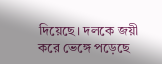দিয়েছে। দলকে জয়ী করে ভেঙ্গে পড়েছে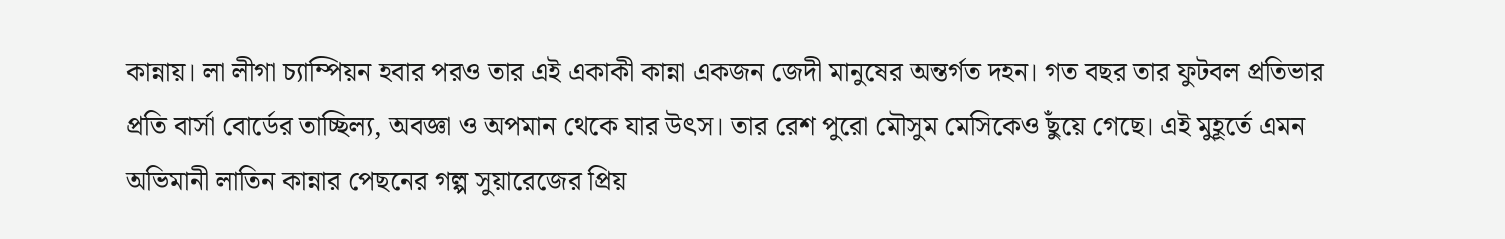কান্নায়। লা লীগা চ্যাম্পিয়ন হবার পরও তার এই একাকী কান্না একজন জেদী মানুষের অন্তর্গত দহন। গত বছর তার ফুটবল প্রতিভার প্রতি বার্সা বোর্ডের তাচ্ছিল্য, অবজ্ঞা ও অপমান থেকে যার উৎস। তার রেশ পুরো মৌসুম মেসিকেও ছুঁয়ে গেছে। এই মুহূর্তে এমন অভিমানী লাতিন কান্নার পেছনের গল্প সুয়ারেজের প্রিয়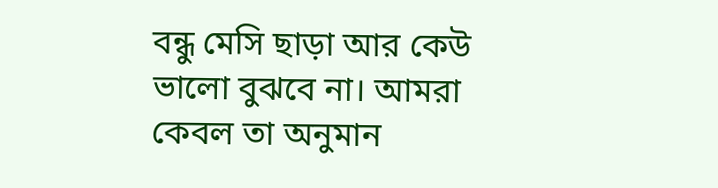বন্ধু মেসি ছাড়া আর কেউ ভালো বুঝবে না। আমরা কেবল তা অনুমান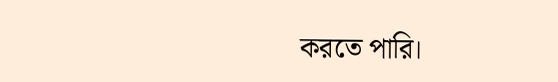করতে পারি।